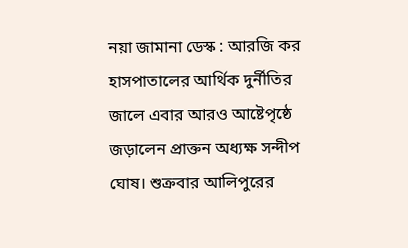নয়া জামানা ডেস্ক : আরজি কর হাসপাতালের আর্থিক দুর্নীতির জালে এবার আরও আষ্টেপৃষ্ঠে জড়ালেন প্রাক্তন অধ্যক্ষ সন্দীপ ঘোষ। শুক্রবার আলিপুরের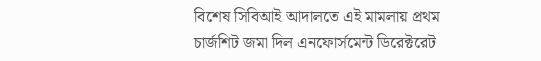বিশেষ সিবিআই আদালতে এই মামলায় প্রথম চার্জশিট জমা দিল এনফোর্সমেন্ট ডিরেক্টরেট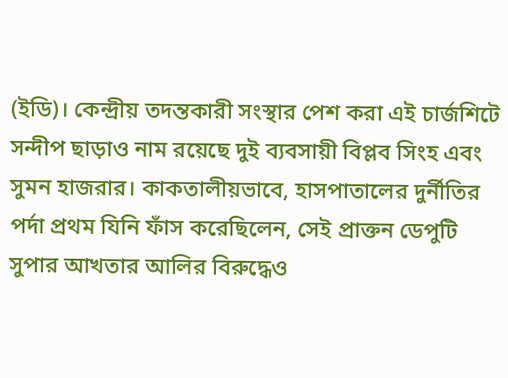(ইডি)। কেন্দ্রীয় তদন্তকারী সংস্থার পেশ করা এই চার্জশিটে সন্দীপ ছাড়াও নাম রয়েছে দুই ব্যবসায়ী বিপ্লব সিংহ এবং সুমন হাজরার। কাকতালীয়ভাবে, হাসপাতালের দুর্নীতির পর্দা প্রথম যিনি ফাঁস করেছিলেন, সেই প্রাক্তন ডেপুটি সুপার আখতার আলির বিরুদ্ধেও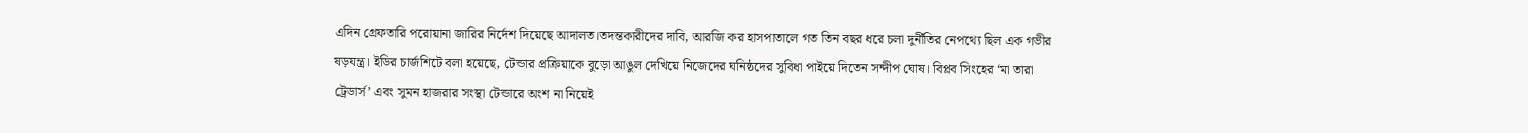এদিন গ্রেফতারি পরোয়ানা জারির নির্দেশ দিয়েছে আদালত।তদন্তকারীদের দাবি, আরজি কর হাসপাতালে গত তিন বছর ধরে চলা দুর্নীতির নেপথ্যে ছিল এক গভীর ষড়যন্ত্র। ইডির চার্জশিটে বলা হয়েছে, টেন্ডার প্রক্রিয়াকে বুড়ো আঙুল দেখিয়ে নিজেদের ঘনিষ্ঠদের সুবিধা পাইয়ে দিতেন সন্দীপ ঘোষ। বিপ্লব সিংহের ‘মা তারা ট্রেডার্স’ এবং সুমন হাজরার সংস্থা টেন্ডারে অংশ না নিয়েই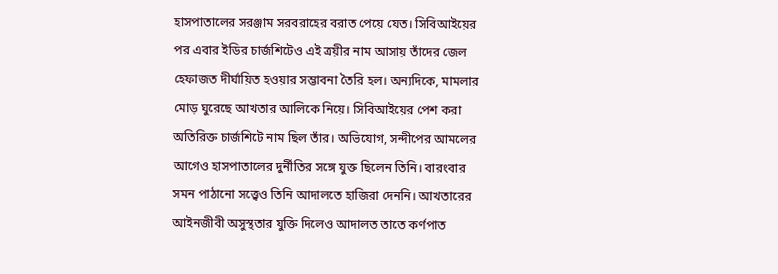হাসপাতালের সরঞ্জাম সরবরাহের বরাত পেয়ে যেত। সিবিআইয়ের পর এবার ইডির চার্জশিটেও এই ত্রয়ীর নাম আসায় তাঁদের জেল হেফাজত দীর্ঘায়িত হওয়ার সম্ভাবনা তৈরি হল। অন্যদিকে, মামলার মোড় ঘুরেছে আখতার আলিকে নিয়ে। সিবিআইয়ের পেশ করা অতিরিক্ত চার্জশিটে নাম ছিল তাঁর। অভিযোগ, সন্দীপের আমলের আগেও হাসপাতালের দুর্নীতির সঙ্গে যুক্ত ছিলেন তিনি। বারংবার সমন পাঠানো সত্ত্বেও তিনি আদালতে হাজিরা দেননি। আখতারের আইনজীবী অসুস্থতার যুক্তি দিলেও আদালত তাতে কর্ণপাত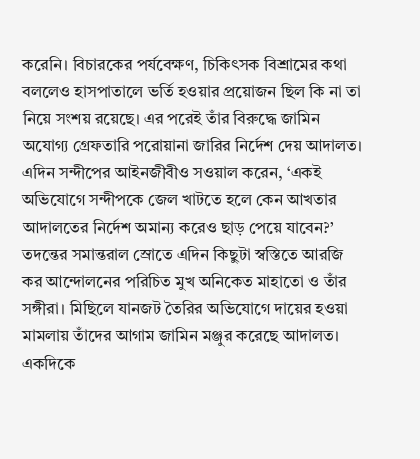করেনি। বিচারকের পর্যবেক্ষণ, চিকিৎসক বিশ্রামের কথা বললেও হাসপাতালে ভর্তি হওয়ার প্রয়োজন ছিল কি না তা নিয়ে সংশয় রয়েছে। এর পরেই তাঁর বিরুদ্ধে জামিন অযোগ্য গ্রেফতারি পরোয়ানা জারির নির্দেশ দেয় আদালত। এদিন সন্দীপের আইনজীবীও সওয়াল করেন, ‘একই অভিযোগে সন্দীপকে জেল খাটতে হলে কেন আখতার আদালতের নির্দেশ অমান্য করেও ছাড় পেয়ে যাবেন?’
তদন্তের সমান্তরাল স্রোতে এদিন কিছুটা স্বস্তিতে আরজি কর আন্দোলনের পরিচিত মুখ অনিকেত মাহাতো ও তাঁর সঙ্গীরা। মিছিলে যানজট তৈরির অভিযোগে দায়ের হওয়া মামলায় তাঁদের আগাম জামিন মঞ্জুর করেছে আদালত। একদিকে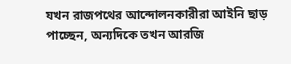যখন রাজপথের আন্দোলনকারীরা আইনি ছাড় পাচ্ছেন, অন্যদিকে তখন আরজি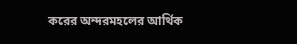করের অন্দরমহলের আর্থিক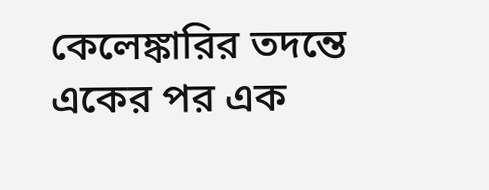কেলেঙ্কারির তদন্তে একের পর এক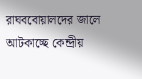রাঘববোয়ালদের জালে আটকাচ্ছে কেন্দ্রীয়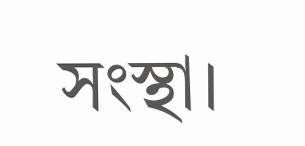সংস্থা।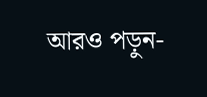আরও পড়ুন-